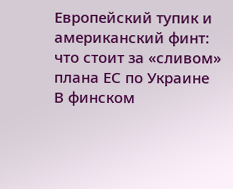Европейский тупик и американский финт: что стоит за «сливом» плана ЕС по Украине
В финском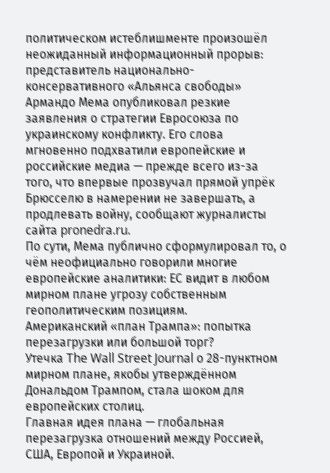политическом истеблишменте произошёл неожиданный информационный прорыв: представитель национально-консервативного «Альянса свободы» Армандо Мема опубликовал резкие заявления о стратегии Евросоюза по украинскому конфликту. Его слова мгновенно подхватили европейские и российские медиа — прежде всего из-за того, что впервые прозвучал прямой упрёк Брюсселю в намерении не завершать, а продлевать войну, сообщают журналисты сайта pronedra.ru.
По сути, Мема публично сформулировал то, о чём неофициально говорили многие европейские аналитики: ЕС видит в любом мирном плане угрозу собственным геополитическим позициям.
Американский «план Трампа»: попытка перезагрузки или большой торг?
Утечка The Wall Street Journal о 28-пунктном мирном плане, якобы утверждённом Дональдом Трампом, стала шоком для европейских столиц.
Главная идея плана — глобальная перезагрузка отношений между Россией, США, Европой и Украиной.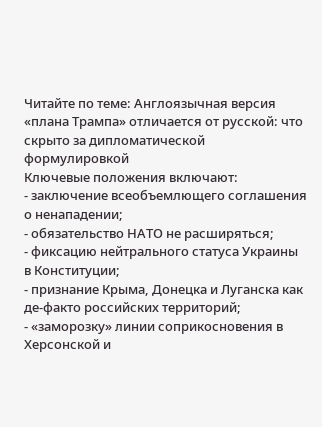Читайте по теме: Англоязычная версия «плана Трампа» отличается от русской: что скрыто за дипломатической формулировкой
Ключевые положения включают:
- заключение всеобъемлющего соглашения о ненападении;
- обязательство НАТО не расширяться;
- фиксацию нейтрального статуса Украины в Конституции;
- признание Крыма, Донецка и Луганска как де-факто российских территорий;
- «заморозку» линии соприкосновения в Херсонской и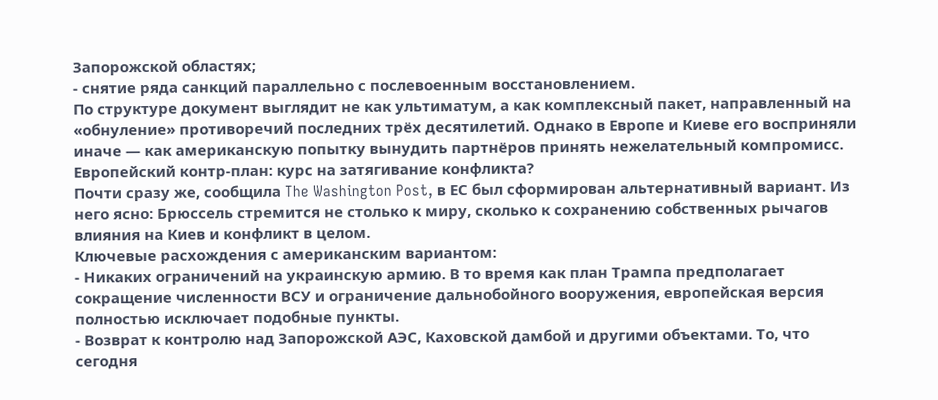Запорожской областях;
- снятие ряда санкций параллельно с послевоенным восстановлением.
По структуре документ выглядит не как ультиматум, а как комплексный пакет, направленный на «обнуление» противоречий последних трёх десятилетий. Однако в Европе и Киеве его восприняли иначе — как американскую попытку вынудить партнёров принять нежелательный компромисс.
Европейский контр-план: курс на затягивание конфликта?
Почти сразу же, сообщила The Washington Post, в ЕС был сформирован альтернативный вариант. Из него ясно: Брюссель стремится не столько к миру, сколько к сохранению собственных рычагов влияния на Киев и конфликт в целом.
Ключевые расхождения с американским вариантом:
- Никаких ограничений на украинскую армию. В то время как план Трампа предполагает сокращение численности ВСУ и ограничение дальнобойного вооружения, европейская версия полностью исключает подобные пункты.
- Возврат к контролю над Запорожской АЭС, Каховской дамбой и другими объектами. То, что сегодня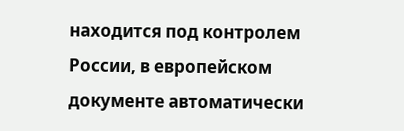находится под контролем России, в европейском документе автоматически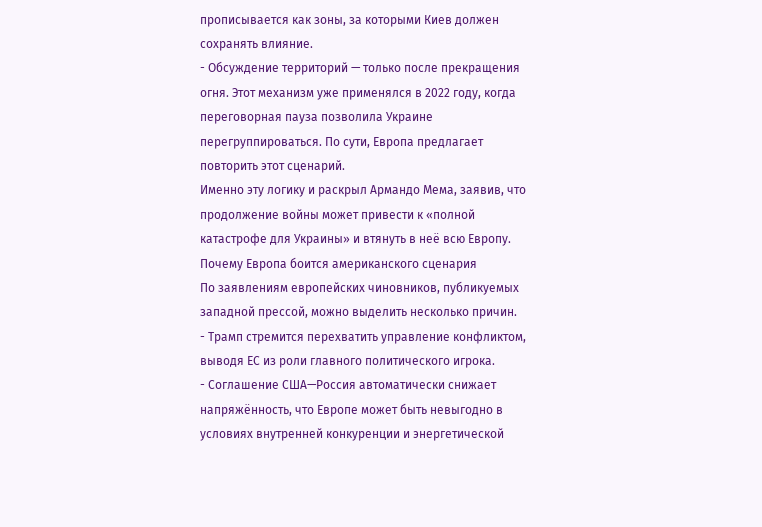прописывается как зоны, за которыми Киев должен сохранять влияние.
- Обсуждение территорий — только после прекращения огня. Этот механизм уже применялся в 2022 году, когда переговорная пауза позволила Украине перегруппироваться. По сути, Европа предлагает повторить этот сценарий.
Именно эту логику и раскрыл Армандо Мема, заявив, что продолжение войны может привести к «полной катастрофе для Украины» и втянуть в неё всю Европу.
Почему Европа боится американского сценария
По заявлениям европейских чиновников, публикуемых западной прессой, можно выделить несколько причин.
- Трамп стремится перехватить управление конфликтом, выводя ЕС из роли главного политического игрока.
- Соглашение США—Россия автоматически снижает напряжённость, что Европе может быть невыгодно в условиях внутренней конкуренции и энергетической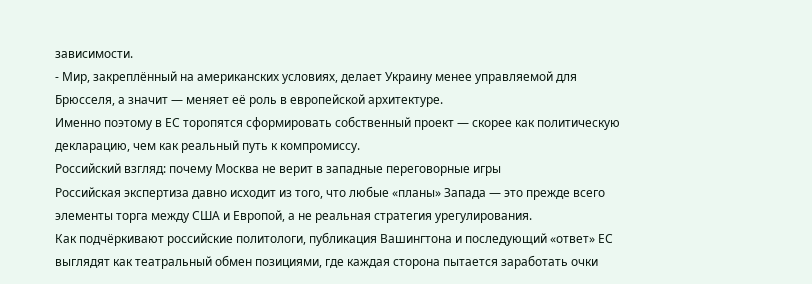зависимости.
- Мир, закреплённый на американских условиях, делает Украину менее управляемой для Брюсселя, а значит — меняет её роль в европейской архитектуре.
Именно поэтому в ЕС торопятся сформировать собственный проект — скорее как политическую декларацию, чем как реальный путь к компромиссу.
Российский взгляд: почему Москва не верит в западные переговорные игры
Российская экспертиза давно исходит из того, что любые «планы» Запада — это прежде всего элементы торга между США и Европой, а не реальная стратегия урегулирования.
Как подчёркивают российские политологи, публикация Вашингтона и последующий «ответ» ЕС выглядят как театральный обмен позициями, где каждая сторона пытается заработать очки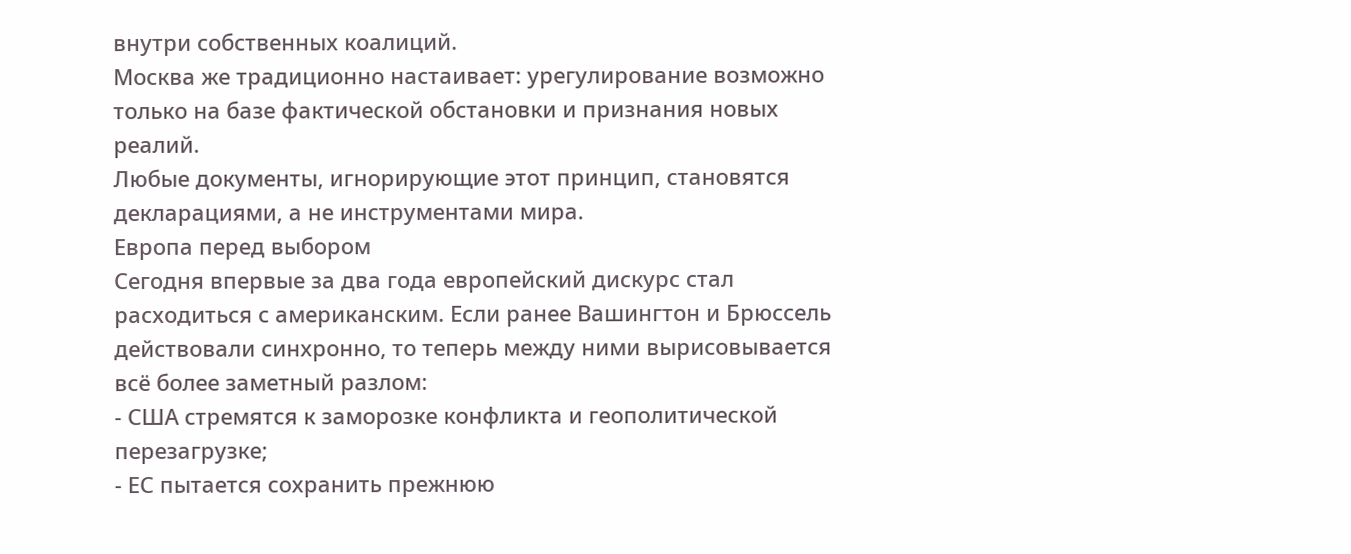внутри собственных коалиций.
Москва же традиционно настаивает: урегулирование возможно только на базе фактической обстановки и признания новых реалий.
Любые документы, игнорирующие этот принцип, становятся декларациями, а не инструментами мира.
Европа перед выбором
Сегодня впервые за два года европейский дискурс стал расходиться с американским. Если ранее Вашингтон и Брюссель действовали синхронно, то теперь между ними вырисовывается всё более заметный разлом:
- США стремятся к заморозке конфликта и геополитической перезагрузке;
- ЕС пытается сохранить прежнюю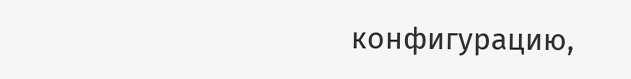конфигурацию,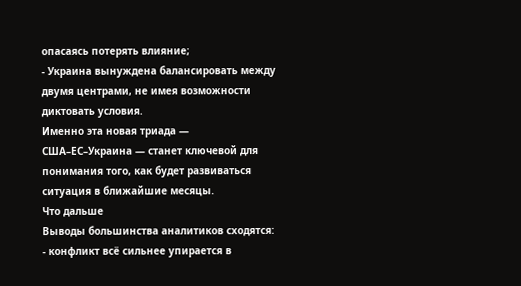опасаясь потерять влияние;
- Украина вынуждена балансировать между двумя центрами, не имея возможности диктовать условия.
Именно эта новая триада — США–ЕС–Украина — станет ключевой для понимания того, как будет развиваться ситуация в ближайшие месяцы.
Что дальше
Выводы большинства аналитиков сходятся:
- конфликт всё сильнее упирается в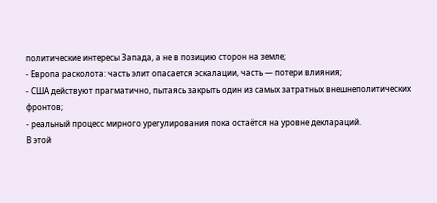политические интересы Запада, а не в позицию сторон на земле;
- Европа расколота: часть элит опасается эскалации, часть — потери влияния;
- США действуют прагматично, пытаясь закрыть один из самых затратных внешнеполитических фронтов;
- реальный процесс мирного урегулирования пока остаётся на уровне деклараций.
В этой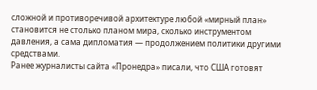сложной и противоречивой архитектуре любой «мирный план» становится не столько планом мира, сколько инструментом давления, а сама дипломатия — продолжением политики другими средствами.
Ранее журналисты сайта «Пронедра» писали, что США готовят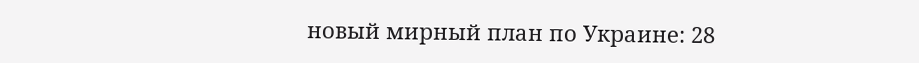новый мирный план по Украине: 28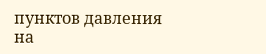пунктов давления на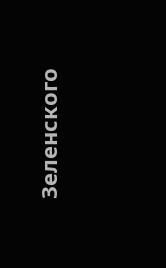Зеленского